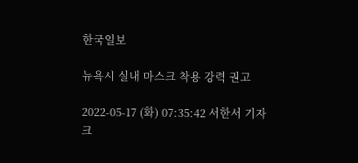한국일보

뉴욕시 실내 마스크 착용 강력 권고

2022-05-17 (화) 07:35:42 서한서 기자
크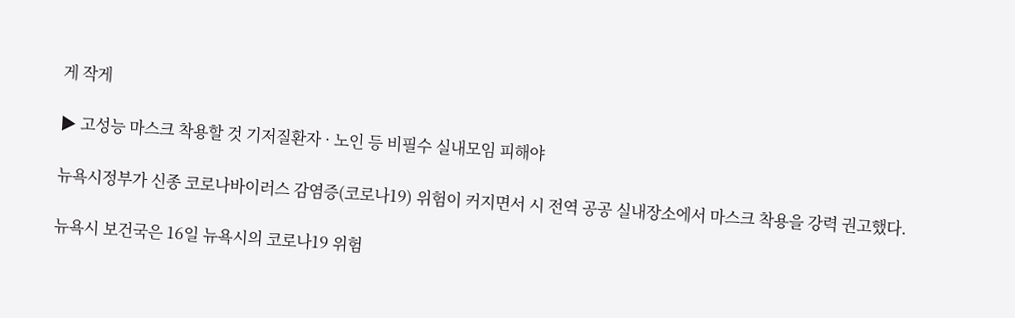게 작게

▶ 고성능 마스크 착용할 것 기저질환자 · 노인 등 비필수 실내모임 피해야

뉴욕시정부가 신종 코로나바이러스 감염증(코로나19) 위험이 커지면서 시 전역 공공 실내장소에서 마스크 착용을 강력 권고했다.

뉴욕시 보건국은 16일 뉴욕시의 코로나19 위험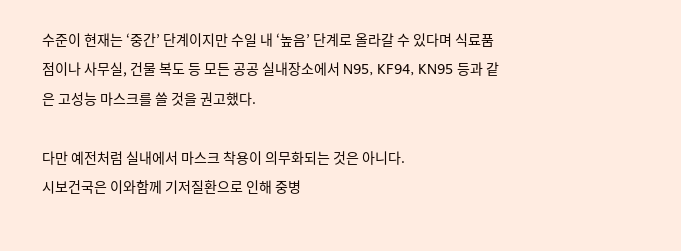수준이 현재는 ‘중간’ 단계이지만 수일 내 ‘높음’ 단계로 올라갈 수 있다며 식료품점이나 사무실, 건물 복도 등 모든 공공 실내장소에서 N95, KF94, KN95 등과 같은 고성능 마스크를 쓸 것을 권고했다.

다만 예전처럼 실내에서 마스크 착용이 의무화되는 것은 아니다.
시보건국은 이와함께 기저질환으로 인해 중병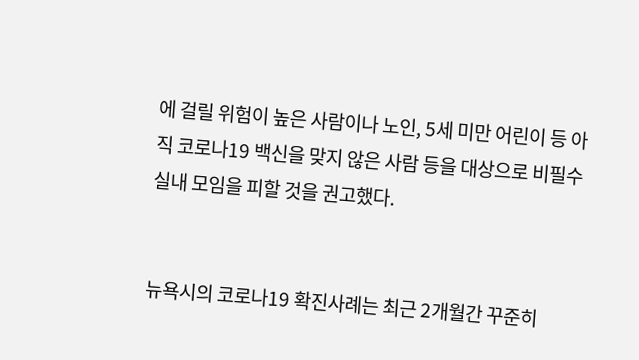에 걸릴 위험이 높은 사람이나 노인, 5세 미만 어린이 등 아직 코로나19 백신을 맞지 않은 사람 등을 대상으로 비필수 실내 모임을 피할 것을 권고했다.


뉴욕시의 코로나19 확진사례는 최근 2개월간 꾸준히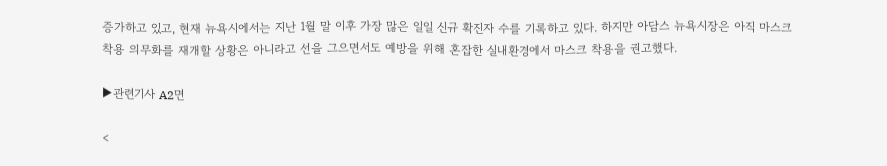증가하고 있고, 현재 뉴욕시에서는 지난 1월 말 이후 가장 많은 일일 신규 확진자 수를 기록하고 있다. 하지만 아담스 뉴욕시장은 아직 마스크 착용 의무화를 재개할 상황은 아니라고 선을 그으면서도 예방을 위해 혼잡한 실내환경에서 마스크 착용을 권고했다.

▶관련기사 A2면

<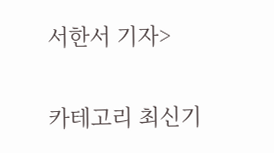서한서 기자>

카테고리 최신기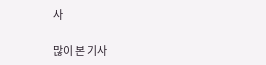사

많이 본 기사